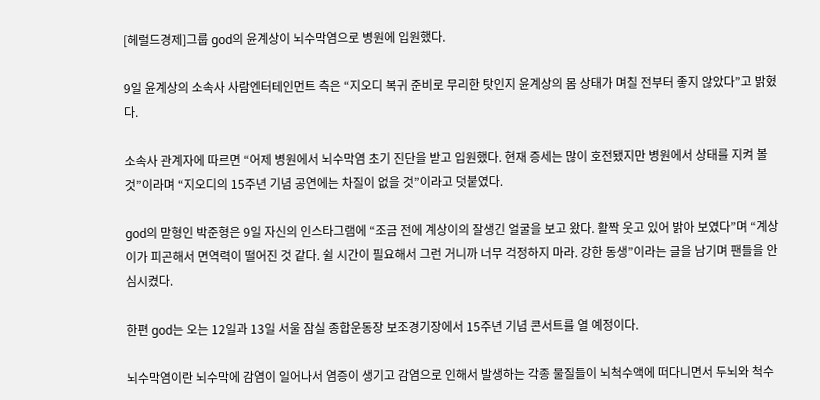[헤럴드경제]그룹 god의 윤계상이 뇌수막염으로 병원에 입원했다.

9일 윤계상의 소속사 사람엔터테인먼트 측은 “지오디 복귀 준비로 무리한 탓인지 윤계상의 몸 상태가 며칠 전부터 좋지 않았다”고 밝혔다.

소속사 관계자에 따르면 “어제 병원에서 뇌수막염 초기 진단을 받고 입원했다. 현재 증세는 많이 호전됐지만 병원에서 상태를 지켜 볼 것”이라며 “지오디의 15주년 기념 공연에는 차질이 없을 것”이라고 덧붙였다.

god의 맏형인 박준형은 9일 자신의 인스타그램에 “조금 전에 계상이의 잘생긴 얼굴을 보고 왔다. 활짝 웃고 있어 밝아 보였다”며 “계상이가 피곤해서 면역력이 떨어진 것 같다. 쉴 시간이 필요해서 그런 거니까 너무 걱정하지 마라. 강한 동생”이라는 글을 남기며 팬들을 안심시켰다.

한편 god는 오는 12일과 13일 서울 잠실 종합운동장 보조경기장에서 15주년 기념 콘서트를 열 예정이다.

뇌수막염이란 뇌수막에 감염이 일어나서 염증이 생기고 감염으로 인해서 발생하는 각종 물질들이 뇌척수액에 떠다니면서 두뇌와 척수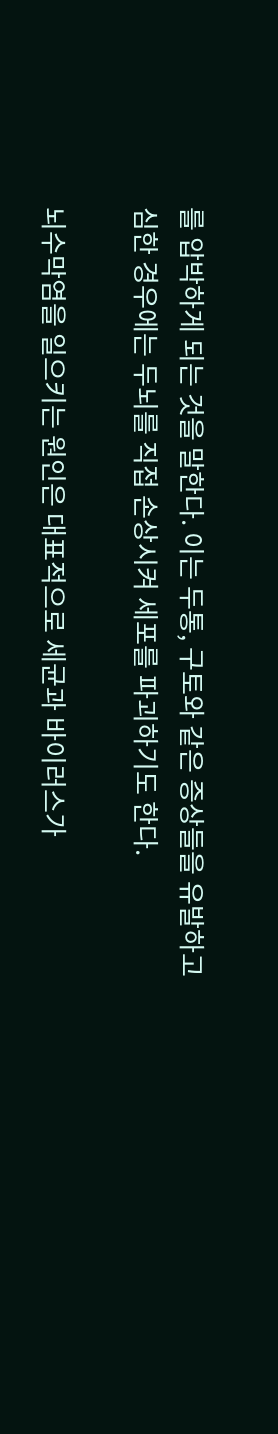를 압박하게 되는 것을 말한다. 이는 두통, 구토와 같은 증상들을 유발하고 심한 경우에는 두뇌를 직접 손상시켜 세포를 파괴하기도 한다.

뇌수막염을 일으키는 원인은 대표적으로 세균과 바이러스가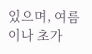있으며, 여름이나 초가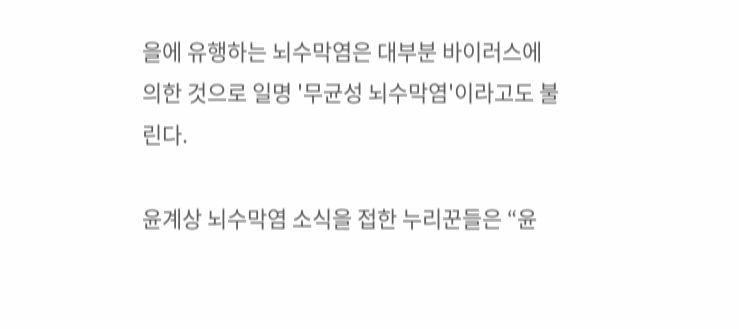을에 유행하는 뇌수막염은 대부분 바이러스에 의한 것으로 일명 '무균성 뇌수막염'이라고도 불린다.

윤계상 뇌수막염 소식을 접한 누리꾼들은 “윤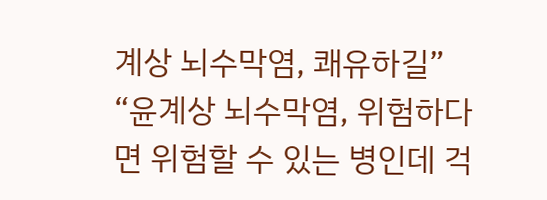계상 뇌수막염, 쾌유하길” “윤계상 뇌수막염, 위험하다면 위험할 수 있는 병인데 걱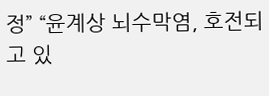정” “윤계상 뇌수막염, 호전되고 있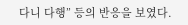다니 다행” 등의 반응을 보였다.